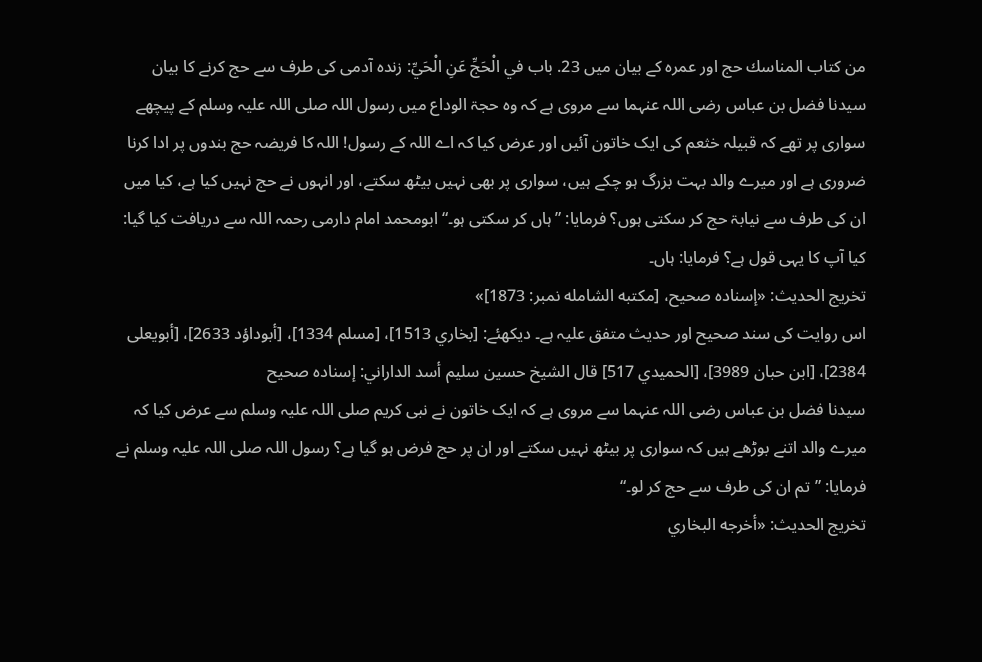من كتاب المناسك حج اور عمرہ کے بیان میں 23. باب في الْحَجِّ عَنِ الْحَيِّ: زندہ آدمی کی طرف سے حج کرنے کا بیان
سیدنا فضل بن عباس رضی اللہ عنہما سے مروی ہے کہ وہ حجۃ الوداع میں رسول اللہ صلی اللہ علیہ وسلم کے پیچھے سواری پر تھے کہ قبیلہ خثعم کی ایک خاتون آئیں اور عرض کیا کہ اے اللہ کے رسول! اللہ کا فریضہ حج بندوں پر ادا کرنا ضروری ہے اور میرے والد بہت بزرگ ہو چکے ہیں، سواری پر بھی نہیں بیٹھ سکتے، اور انہوں نے حج نہیں کیا ہے، کیا میں ان کی طرف سے نیابۃ حج کر سکتی ہوں؟ فرمایا: ”ہاں کر سکتی ہو۔“ ابومحمد امام دارمی رحمہ اللہ سے دریافت کیا گیا: کیا آپ کا یہی قول ہے؟ فرمایا: ہاں۔
تخریج الحدیث: «إسناده صحيح، [مكتبه الشامله نمبر: 1873]»
اس روایت کی سند صحیح اور حدیث متفق علیہ ہے۔ دیکھئے: [بخاري 1513]، [مسلم 1334]، [أبوداؤد 2633]، [أبويعلی 2384]، [ابن حبان 3989]، [الحميدي 517] قال الشيخ حسين سليم أسد الداراني: إسناده صحيح
سیدنا فضل بن عباس رضی اللہ عنہما سے مروی ہے کہ ایک خاتون نے نبی کریم صلی اللہ علیہ وسلم سے عرض کیا کہ میرے والد اتنے بوڑھے ہیں کہ سواری پر بیٹھ نہیں سکتے اور ان پر حج فرض ہو گیا ہے؟ رسول اللہ صلی اللہ علیہ وسلم نے فرمایا: ”تم ان کی طرف سے حج کر لو۔“
تخریج الحدیث: «أخرجه البخاري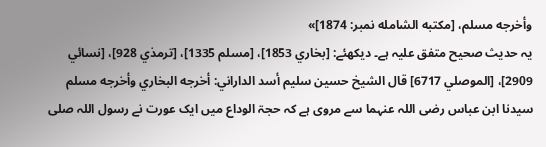وأخرجه مسلم، [مكتبه الشامله نمبر: 1874]»
یہ حدیث صحیح متفق علیہ ہے۔ دیکھئے: [بخاري 1853]، [مسلم 1335]، [ترمذي 928]، [نسائي 2909]، [الموصلي 6717] قال الشيخ حسين سليم أسد الداراني: أخرجه البخاري وأخرجه مسلم
سیدنا ابن عباس رضی اللہ عنہما سے مروی ہے کہ حجۃ الوداع میں ایک عورت نے رسول اللہ صلی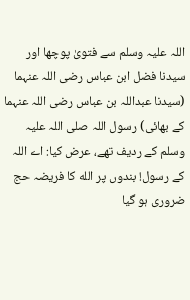اللہ علیہ وسلم سے فتویٰ پوچھا اور سیدنا فضل ابن عباس رضی اللہ عنہما (سیدنا عبداللہ بن عباس رضی اللہ عنہما کے بھائی) رسول اللہ صلی اللہ علیہ وسلم کے ردیف تھے، عرض کیا: اے اللہ کے رسول! بندوں پر الله کا فریضہ حج ضروری ہو گیا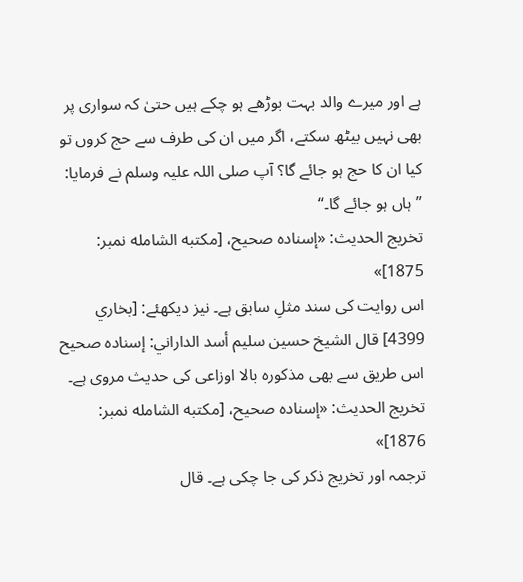ہے اور میرے والد بہت بوڑھے ہو چکے ہیں حتیٰ کہ سواری پر بھی نہیں بیٹھ سکتے، اگر میں ان کی طرف سے حج کروں تو کیا ان کا حج ہو جائے گا؟ آپ صلی اللہ علیہ وسلم نے فرمایا: ”ہاں ہو جائے گا۔“
تخریج الحدیث: «إسناده صحيح، [مكتبه الشامله نمبر: 1875]»
اس روایت کی سند مثلِ سابق ہے۔ نیز دیکھئے: [بخاري 4399] قال الشيخ حسين سليم أسد الداراني: إسناده صحيح
اس طریق سے بھی مذکورہ بالا اوزاعی کی حدیث مروی ہے۔
تخریج الحدیث: «إسناده صحيح، [مكتبه الشامله نمبر: 1876]»
ترجمہ اور تخریج ذکر کی جا چکی ہے۔ قال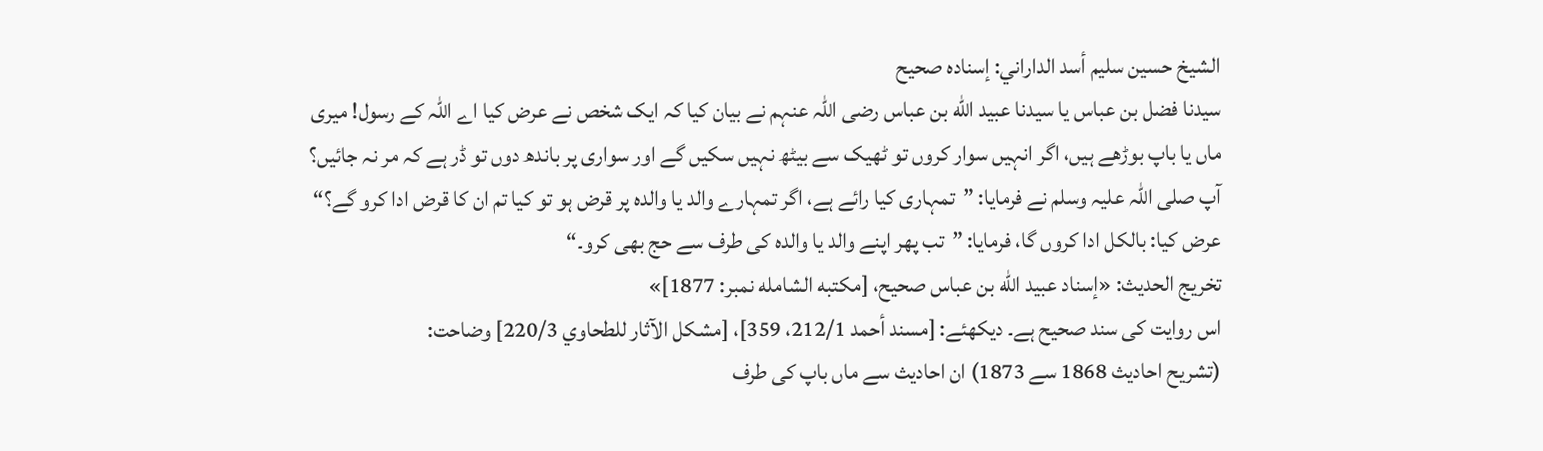الشيخ حسين سليم أسد الداراني: إسناده صحيح
سیدنا فضل بن عباس یا سیدنا عبید الله بن عباس رضی اللہ عنہم نے بیان کیا کہ ایک شخص نے عرض کیا اے اللہ کے رسول! میری ماں یا باپ بوڑھے ہیں، اگر انہیں سوار کروں تو ٹھیک سے بیٹھ نہیں سکیں گے اور سواری پر باندھ دوں تو ڈر ہے کہ مر نہ جائیں؟ آپ صلی اللہ علیہ وسلم نے فرمایا: ”تمہاری کیا رائے ہے، اگر تمہارے والد یا والدہ پر قرض ہو تو کیا تم ان کا قرض ادا کرو گے؟“ عرض کیا: بالکل ادا کروں گا، فرمایا: ”تب پھر اپنے والد یا والدہ کی طرف سے حج بھی کرو۔“
تخریج الحدیث: «إسناد عبيد الله بن عباس صحيح، [مكتبه الشامله نمبر: 1877]»
اس روایت کی سند صحیح ہے۔ دیکھئے: [مسند أحمد 212/1، 359]، [مشكل الآثار للطحاوي 220/3] وضاحت:
(تشریح احادیث 1868 سے 1873) ان احادیث سے ماں باپ کی طرف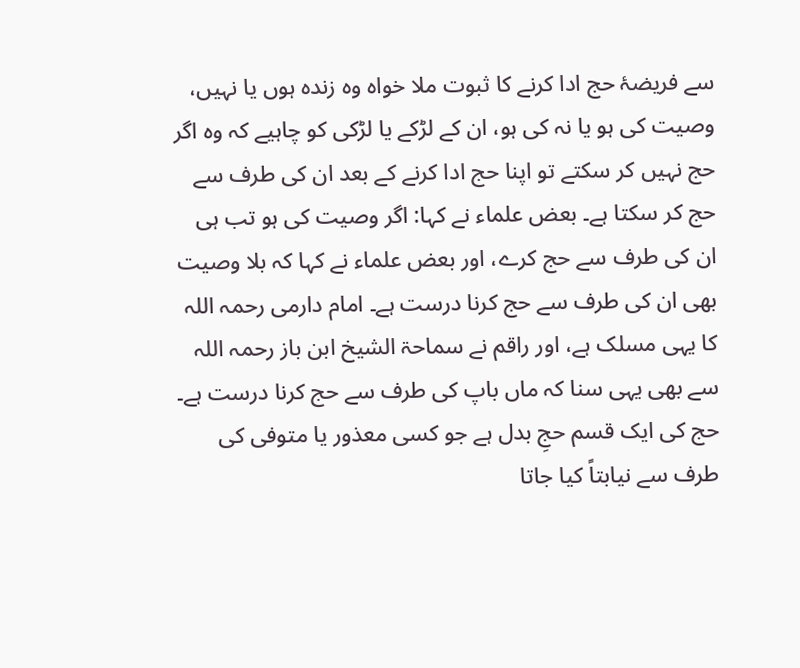سے فریضۂ حج ادا کرنے کا ثبوت ملا خواہ وہ زندہ ہوں یا نہیں، وصیت کی ہو یا نہ کی ہو، ان کے لڑکے یا لڑکی کو چاہیے کہ وہ اگر حج نہیں کر سکتے تو اپنا حج ادا کرنے کے بعد ان کی طرف سے حج کر سکتا ہے۔ بعض علماء نے کہا: اگر وصیت کی ہو تب ہی ان کی طرف سے حج کرے، اور بعض علماء نے کہا کہ بلا وصیت بھی ان کی طرف سے حج کرنا درست ہے۔ امام دارمی رحمہ اللہ کا یہی مسلک ہے، اور راقم نے سماحۃ الشيخ ابن باز رحمہ اللہ سے بھی یہی سنا کہ ماں باپ کی طرف سے حج کرنا درست ہے۔ حج کی ایک قسم حجِ بدل ہے جو کسی معذور یا متوفی کی طرف سے نیابتاً کیا جاتا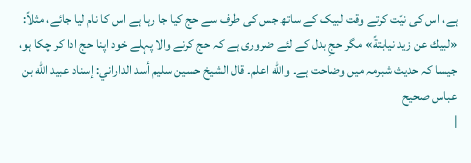ہے، اس کی نیّت کرتے وقت لبیک کے ساتھ جس کی طرف سے حج کیا جا رہا ہے اس کا نام لیا جائے، مثلاً: «لبيك عن زيد نيابتةً» مگر حجِ بدل کے لئے ضروری ہے کہ حج کرنے والا پہلے خود اپنا حج ادا کر چکا ہو، جیسا کہ حدیث شبرمہ میں وضاحت ہے۔ والله اعلم۔ قال الشيخ حسين سليم أسد الداراني: إسناد عبيد الله بن عباس صحيح
|